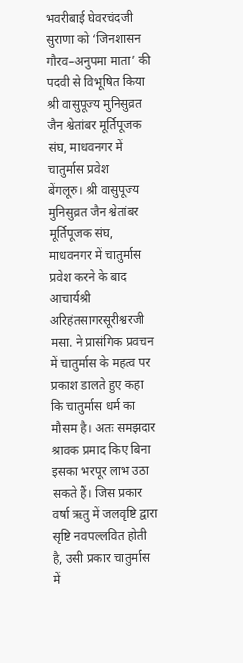भवरीबाई घेवरचंदजी सुराणा को ‘जिनशासन गौरव–अनुपमा माता’ की पदवी से विभूषित किया
श्री वासुपूज्य मुनिसुव्रत जैन श्वेतांबर मूर्तिपूजक संघ, माधवनगर में चातुर्मास प्रवेश
बेंगलूरु। श्री वासुपूज्य मुनिसुव्रत जैन श्वेतांबर मूर्तिपूजक संघ, माधवनगर में चातुर्मास प्रवेश करने के बाद आचार्यश्री अरिहंतसागरसूरीश्वरजी मसा. ने प्रासंगिक प्रवचन में चातुर्मास के महत्व पर प्रकाश डालते हुए कहा कि चातुर्मास धर्म का मौसम है। अतः समझदार श्रावक प्रमाद किए बिना इसका भरपूर लाभ उठा सकते हैं। जिस प्रकार वर्षा ऋतु में जलवृष्टि द्वारा सृष्टि नवपल्लवित होती है, उसी प्रकार चातुर्मास में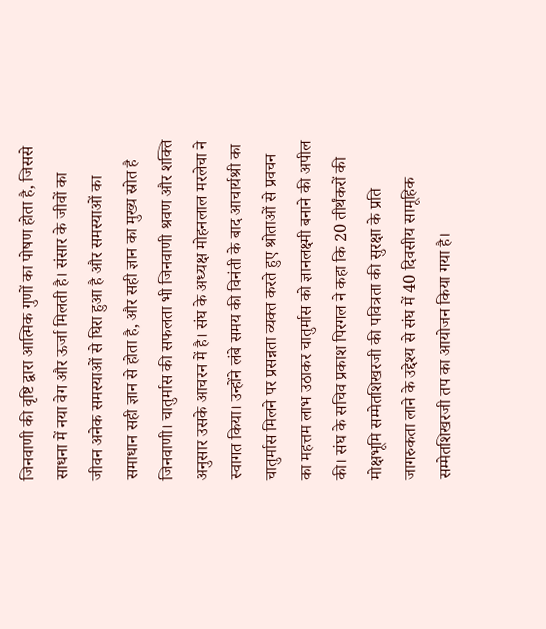जिनवाणी की वृष्टि द्वारा आत्मिक गुणों का पोषण होता है, जिससे साधना में नया वेग और ऊर्जा मिलती है। संसार के जीवों का जीवन अनेक समस्याओं से घिरा हुआ है और समस्याओं का समाधान सही ज्ञान से होता है, और सही ज्ञान का मुख्य स्रोत है जिनवाणी। चातुर्मास की सफलता भी जिनवाणी श्रवण और शक्ति अनुसार उसके आचरन में है। संघ के अध्यक्ष मोहनलाल मरलेचा ने स्वागत किया। उन्होंने लंबे समय की विनंती के बाद आचार्यश्री का चातुर्मास मिलने पर प्रसन्नता व्यक्त करते हुए श्रोताओं से प्रवचन का महत्तम लाभ उठाकर चातुर्मास को ज्ञानलक्ष्मी बनाने की अपील की। संघ के सचिव प्रकाश पिरगल ने कहा कि 20 तीर्थंकरों की मोक्षभूमि सम्मेतशिखरजी की पवित्रता की सुरक्षा के प्रति जागरुकता लाने के उद्देश्य से संघ में 40 दिवसीय सामूहिक सम्मेतशिखरजी तप का आयोजन किया गया है।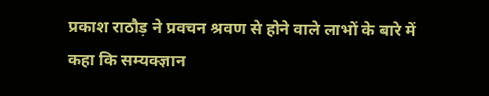प्रकाश राठौड़ ने प्रवचन श्रवण से होने वाले लाभों के बारे में कहा कि सम्यक्ज्ञान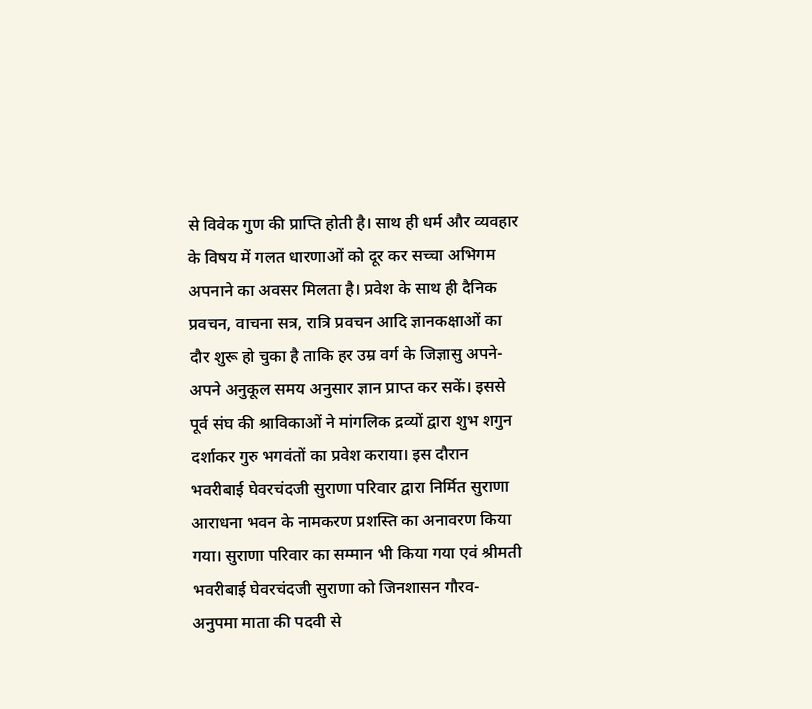से विवेक गुण की प्राप्ति होती है। साथ ही धर्म और व्यवहार के विषय में गलत धारणाओं को दूर कर सच्चा अभिगम अपनाने का अवसर मिलता है। प्रवेश के साथ ही दैनिक प्रवचन, वाचना सत्र, रात्रि प्रवचन आदि ज्ञानकक्षाओं का दौर शुरू हो चुका है ताकि हर उम्र वर्ग के जिज्ञासु अपने-अपने अनुकूल समय अनुसार ज्ञान प्राप्त कर सकें। इससे पूर्व संघ की श्राविकाओं ने मांगलिक द्रव्यों द्वारा शुभ शगुन दर्शाकर गुरु भगवंतों का प्रवेश कराया। इस दौरान भवरीबाई घेवरचंदजी सुराणा परिवार द्वारा निर्मित सुराणा आराधना भवन के नामकरण प्रशस्ति का अनावरण किया गया। सुराणा परिवार का सम्मान भी किया गया एवं श्रीमती भवरीबाई घेवरचंदजी सुराणा को जिनशासन गौरव-अनुपमा माता की पदवी से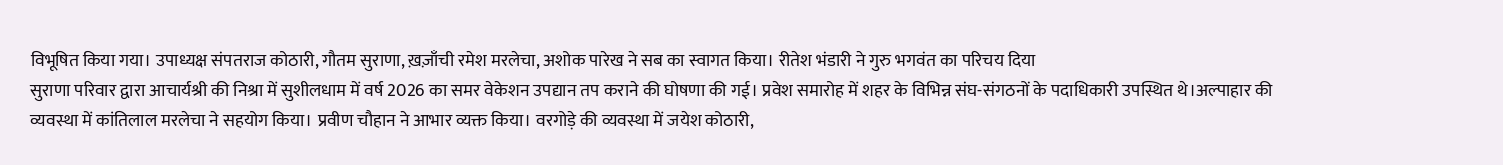विभूषित किया गया। उपाध्यक्ष संपतराज कोठारी, गौतम सुराणा, ख़ज़ाँची रमेश मरलेचा, अशोक पारेख ने सब का स्वागत किया। रीतेश भंडारी ने गुरु भगवंत का परिचय दिया
सुराणा परिवार द्वारा आचार्यश्री की निश्रा में सुशीलधाम में वर्ष 2026 का समर वेकेशन उपद्यान तप कराने की घोषणा की गई। प्रवेश समारोह में शहर के विभिन्न संघ-संगठनों के पदाधिकारी उपस्थित थे।अल्पाहार की व्यवस्था में कांतिलाल मरलेचा ने सहयोग किया। प्रवीण चौहान ने आभार व्यक्त किया। वरगोड़े की व्यवस्था में जयेश कोठारी,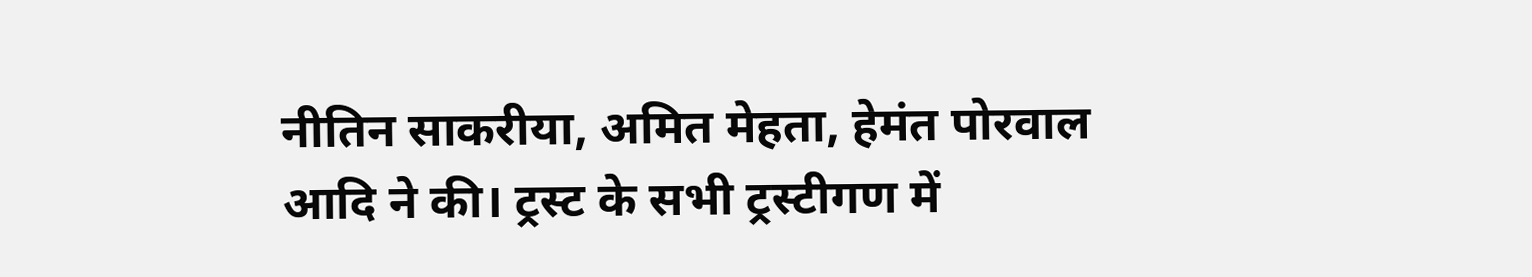नीतिन साकरीया, अमित मेहता, हेमंत पोरवाल आदि ने की। ट्रस्ट के सभी ट्रस्टीगण में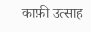काफ़ी उत्साह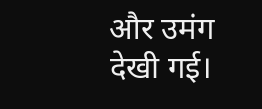और उमंग देखी गई।